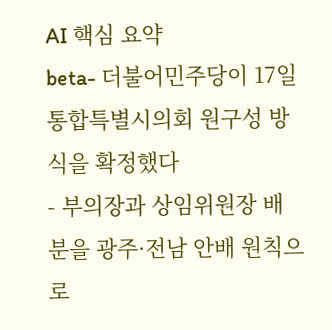AI 핵심 요약
beta- 더불어민주당이 17일 통합특별시의회 원구성 방식을 확정했다
- 부의장과 상임위원장 배분을 광주·전남 안배 원칙으로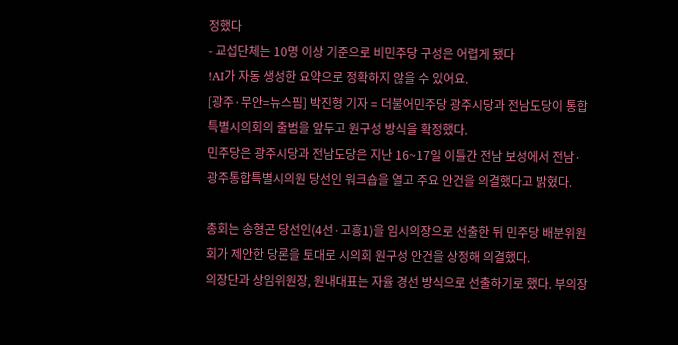정했다
- 교섭단체는 10명 이상 기준으로 비민주당 구성은 어렵게 됐다
!AI가 자동 생성한 요약으로 정확하지 않을 수 있어요.
[광주·무안=뉴스핌] 박진형 기자 = 더불어민주당 광주시당과 전남도당이 통합특별시의회의 출범을 앞두고 원구성 방식을 확정했다.
민주당은 광주시당과 전남도당은 지난 16~17일 이틀간 전남 보성에서 전남·광주통합특별시의원 당선인 워크숍을 열고 주요 안건을 의결했다고 밝혔다.

총회는 송형곤 당선인(4선·고흥1)을 임시의장으로 선출한 뒤 민주당 배분위원회가 제안한 당론을 토대로 시의회 원구성 안건을 상정해 의결했다.
의장단과 상임위원장, 원내대표는 자율 경선 방식으로 선출하기로 했다. 부의장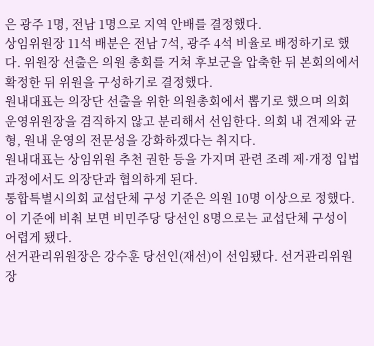은 광주 1명, 전남 1명으로 지역 안배를 결정했다.
상임위원장 11석 배분은 전남 7석, 광주 4석 비율로 배정하기로 했다. 위원장 선출은 의원 총회를 거쳐 후보군을 압축한 뒤 본회의에서 확정한 뒤 위원을 구성하기로 결정했다.
원내대표는 의장단 선출을 위한 의원총회에서 뽑기로 했으며 의회운영위원장을 겸직하지 않고 분리해서 선임한다. 의회 내 견제와 균형, 원내 운영의 전문성을 강화하겠다는 취지다.
원내대표는 상임위원 추천 권한 등을 가지며 관련 조례 제·개정 입법 과정에서도 의장단과 협의하게 된다.
통합특별시의회 교섭단체 구성 기준은 의원 10명 이상으로 정했다. 이 기준에 비춰 보면 비민주당 당선인 8명으로는 교섭단체 구성이 어렵게 됐다.
선거관리위원장은 강수훈 당선인(재선)이 선임됐다. 선거관리위원장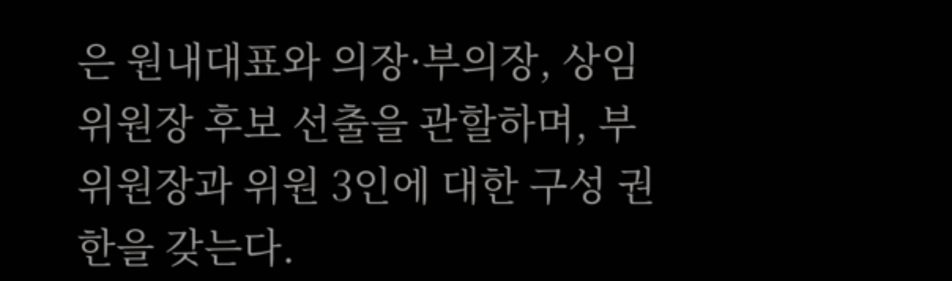은 원내대표와 의장·부의장, 상임위원장 후보 선출을 관할하며, 부위원장과 위원 3인에 대한 구성 권한을 갖는다.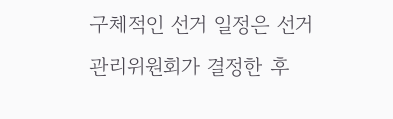구체적인 선거 일정은 선거관리위원회가 결정한 후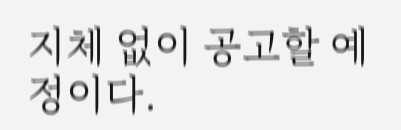지체 없이 공고할 예정이다.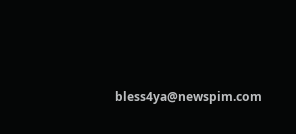bless4ya@newspim.com